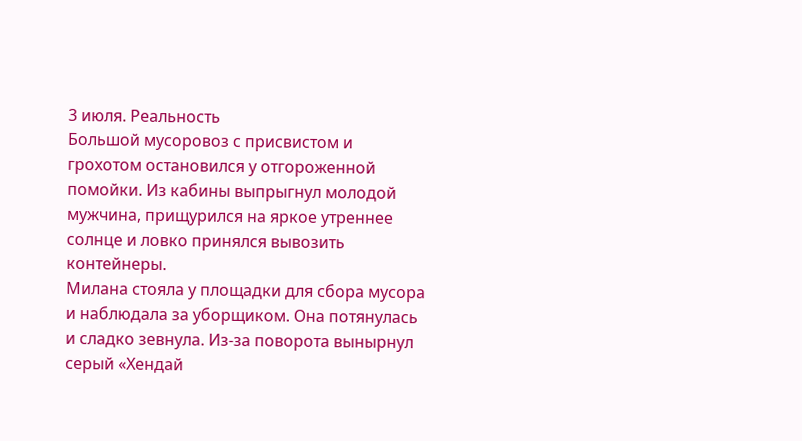3 июля. Реальность
Большой мусоровоз с присвистом и грохотом остановился у отгороженной помойки. Из кабины выпрыгнул молодой мужчина, прищурился на яркое утреннее солнце и ловко принялся вывозить контейнеры.
Милана стояла у площадки для сбора мусора и наблюдала за уборщиком. Она потянулась и сладко зевнула. Из-за поворота вынырнул серый «Хендай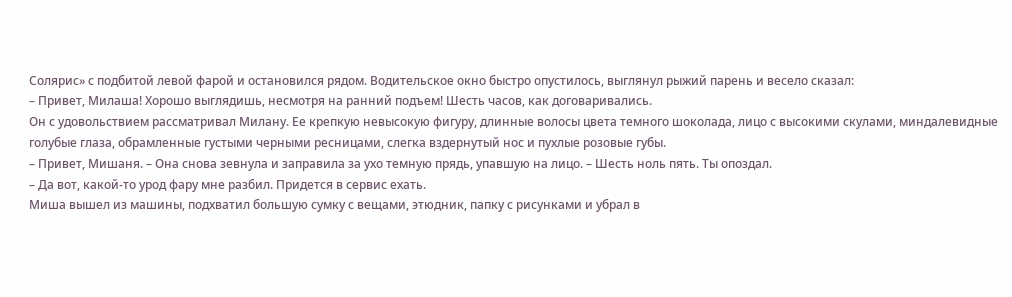Солярис» с подбитой левой фарой и остановился рядом. Водительское окно быстро опустилось, выглянул рыжий парень и весело сказал:
– Привет, Милаша! Хорошо выглядишь, несмотря на ранний подъем! Шесть часов, как договаривались.
Он с удовольствием рассматривал Милану. Ее крепкую невысокую фигуру, длинные волосы цвета темного шоколада, лицо с высокими скулами, миндалевидные голубые глаза, обрамленные густыми черными ресницами, слегка вздернутый нос и пухлые розовые губы.
– Привет, Мишаня. – Она снова зевнула и заправила за ухо темную прядь, упавшую на лицо. – Шесть ноль пять. Ты опоздал.
– Да вот, какой-то урод фару мне разбил. Придется в сервис ехать.
Миша вышел из машины, подхватил большую сумку с вещами, этюдник, папку с рисунками и убрал в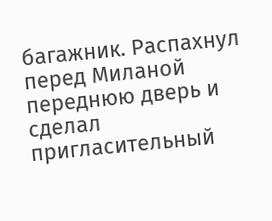багажник. Распахнул перед Миланой переднюю дверь и сделал пригласительный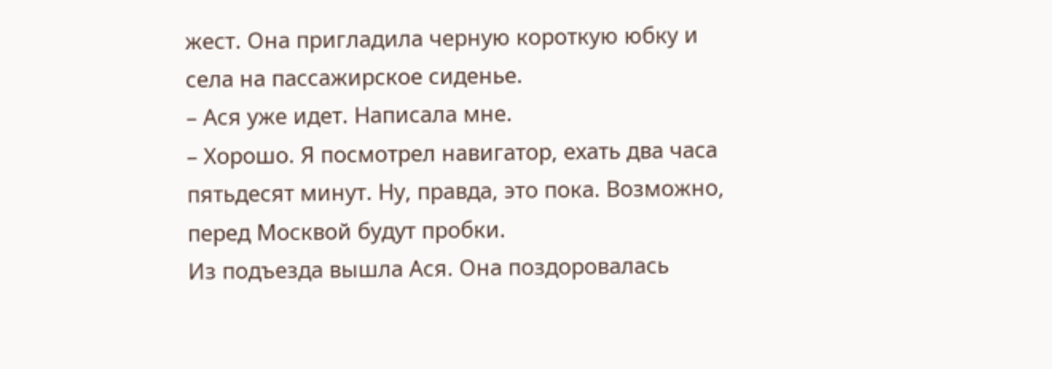жест. Она пригладила черную короткую юбку и села на пассажирское сиденье.
– Ася уже идет. Написала мне.
– Хорошо. Я посмотрел навигатор, ехать два часа пятьдесят минут. Ну, правда, это пока. Возможно, перед Москвой будут пробки.
Из подъезда вышла Ася. Она поздоровалась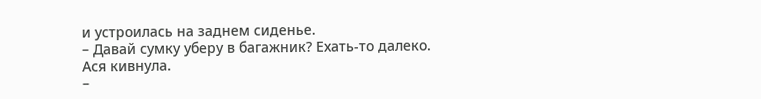и устроилась на заднем сиденье.
– Давай сумку уберу в багажник? Ехать-то далеко.
Ася кивнула.
–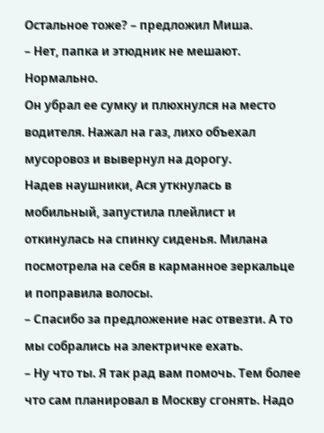Остальное тоже? – предложил Миша.
– Нет, папка и этюдник не мешают. Нормально.
Он убрал ее сумку и плюхнулся на место водителя. Нажал на газ, лихо объехал мусоровоз и вывернул на дорогу.
Надев наушники, Ася уткнулась в мобильный, запустила плейлист и откинулась на спинку сиденья. Милана посмотрела на себя в карманное зеркальце и поправила волосы.
– Спасибо за предложение нас отвезти. А то мы собрались на электричке ехать.
– Ну что ты. Я так рад вам помочь. Тем более что сам планировал в Москву сгонять. Надо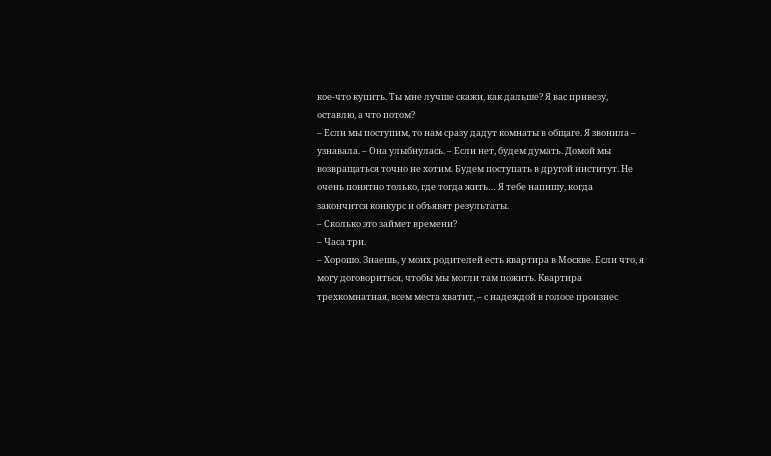кое-что купить. Ты мне лучше скажи, как дальше? Я вас привезу, оставлю, а что потом?
– Если мы поступим, то нам сразу дадут комнаты в общаге. Я звонила – узнавала. – Она улыбнулась. – Если нет, будем думать. Домой мы возвращаться точно не хотим. Будем поступать в другой институт. Не очень понятно только, где тогда жить… Я тебе напишу, когда закончится конкурс и объявят результаты.
– Сколько это займет времени?
– Часа три.
– Хорошо. Знаешь, у моих родителей есть квартира в Москве. Если что, я могу договориться, чтобы мы могли там пожить. Квартира трехкомнатная, всем места хватит, – с надеждой в голосе произнес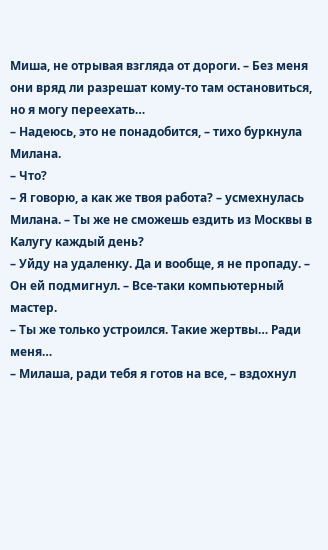Миша, не отрывая взгляда от дороги. – Без меня они вряд ли разрешат кому-то там остановиться, но я могу переехать…
– Надеюсь, это не понадобится, – тихо буркнула Милана.
– Что?
– Я говорю, а как же твоя работа? – усмехнулась Милана. – Ты же не сможешь ездить из Москвы в Калугу каждый день?
– Уйду на удаленку. Да и вообще, я не пропаду. – Он ей подмигнул. – Все-таки компьютерный мастер.
– Ты же только устроился. Такие жертвы… Ради меня…
– Милаша, ради тебя я готов на все, – вздохнул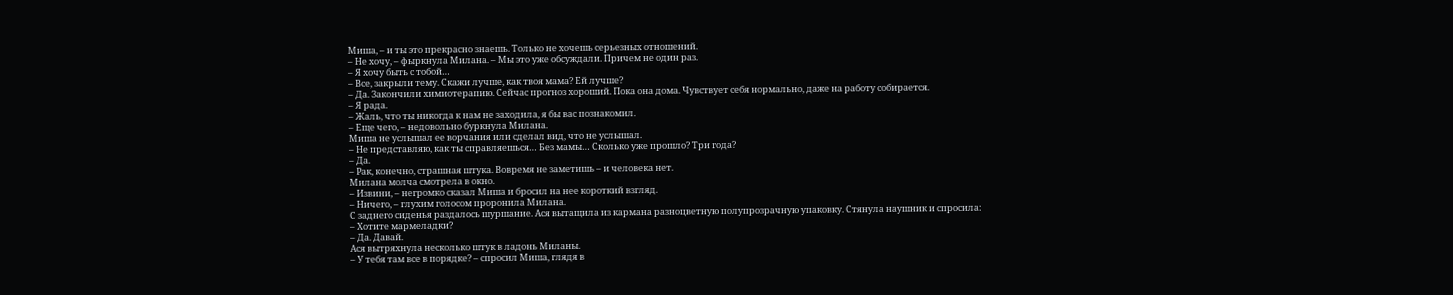Миша, – и ты это прекрасно знаешь. Только не хочешь серьезных отношений.
– Не хочу, – фыркнула Милана. – Мы это уже обсуждали. Причем не один раз.
– Я хочу быть с тобой…
– Все, закрыли тему. Скажи лучше, как твоя мама? Ей лучше?
– Да. Закончили химиотерапию. Сейчас прогноз хороший. Пока она дома. Чувствует себя нормально, даже на работу собирается.
– Я рада.
– Жаль, что ты никогда к нам не заходила, я бы вас познакомил.
– Еще чего, – недовольно буркнула Милана.
Миша не услышал ее ворчания или сделал вид, что не услышал.
– Не представляю, как ты справляешься… Без мамы… Сколько уже прошло? Три года?
– Да.
– Рак, конечно, страшная штука. Вовремя не заметишь – и человека нет.
Милана молча смотрела в окно.
– Извини, – негромко сказал Миша и бросил на нее короткий взгляд.
– Ничего, – глухим голосом проронила Милана.
С заднего сиденья раздалось шуршание. Ася вытащила из кармана разноцветную полупрозрачную упаковку. Стянула наушник и спросила:
– Хотите мармеладки?
– Да. Давай.
Ася вытряхнула несколько штук в ладонь Миланы.
– У тебя там все в порядке? – спросил Миша, глядя в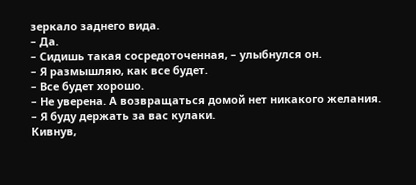зеркало заднего вида.
– Да.
– Сидишь такая сосредоточенная, – улыбнулся он.
– Я размышляю, как все будет.
– Все будет хорошо.
– Не уверена. А возвращаться домой нет никакого желания.
– Я буду держать за вас кулаки.
Кивнув,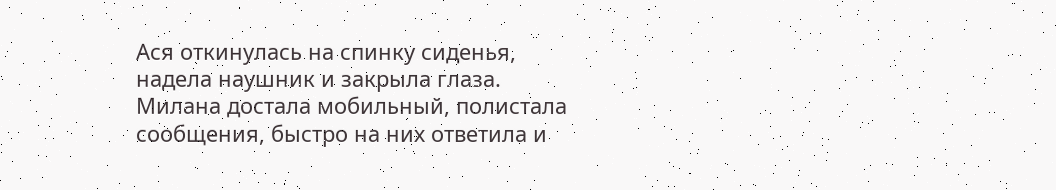Ася откинулась на спинку сиденья, надела наушник и закрыла глаза.
Милана достала мобильный, полистала сообщения, быстро на них ответила и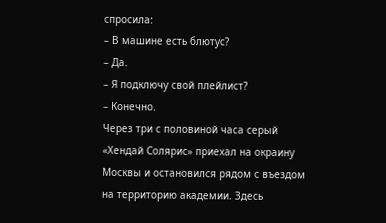спросила:
– В машине есть блютус?
– Да.
– Я подключу свой плейлист?
– Конечно.
Через три с половиной часа серый «Хендай Солярис» приехал на окраину Москвы и остановился рядом с въездом на территорию академии. Здесь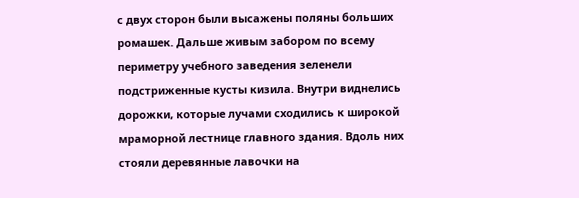с двух сторон были высажены поляны больших ромашек. Дальше живым забором по всему периметру учебного заведения зеленели подстриженные кусты кизила. Внутри виднелись дорожки, которые лучами сходились к широкой мраморной лестнице главного здания. Вдоль них стояли деревянные лавочки на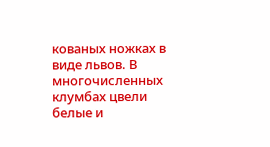кованых ножках в виде львов. В многочисленных клумбах цвели белые и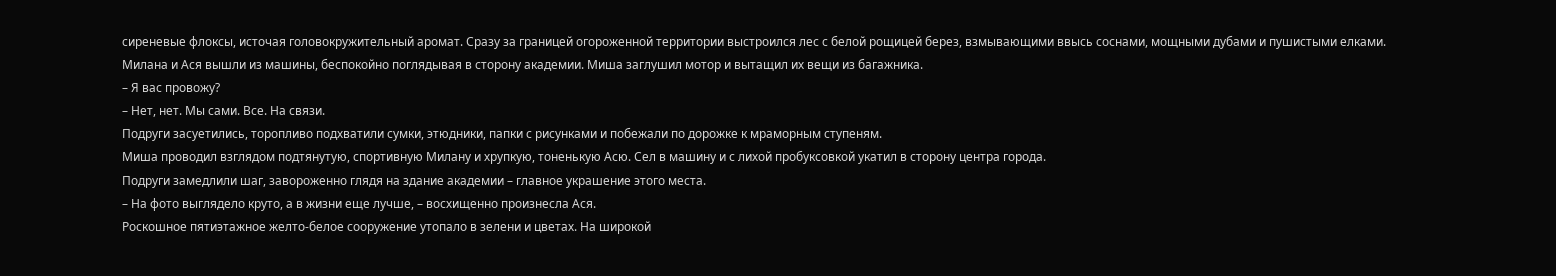сиреневые флоксы, источая головокружительный аромат. Сразу за границей огороженной территории выстроился лес с белой рощицей берез, взмывающими ввысь соснами, мощными дубами и пушистыми елками.
Милана и Ася вышли из машины, беспокойно поглядывая в сторону академии. Миша заглушил мотор и вытащил их вещи из багажника.
– Я вас провожу?
– Нет, нет. Мы сами. Все. На связи.
Подруги засуетились, торопливо подхватили сумки, этюдники, папки с рисунками и побежали по дорожке к мраморным ступеням.
Миша проводил взглядом подтянутую, спортивную Милану и хрупкую, тоненькую Асю. Сел в машину и с лихой пробуксовкой укатил в сторону центра города.
Подруги замедлили шаг, завороженно глядя на здание академии – главное украшение этого места.
– На фото выглядело круто, а в жизни еще лучше, – восхищенно произнесла Ася.
Роскошное пятиэтажное желто-белое сооружение утопало в зелени и цветах. На широкой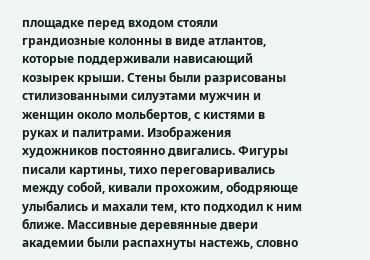площадке перед входом стояли грандиозные колонны в виде атлантов, которые поддерживали нависающий козырек крыши. Стены были разрисованы стилизованными силуэтами мужчин и женщин около мольбертов, с кистями в руках и палитрами. Изображения художников постоянно двигались. Фигуры писали картины, тихо переговаривались между собой, кивали прохожим, ободряюще улыбались и махали тем, кто подходил к ним ближе. Массивные деревянные двери академии были распахнуты настежь, словно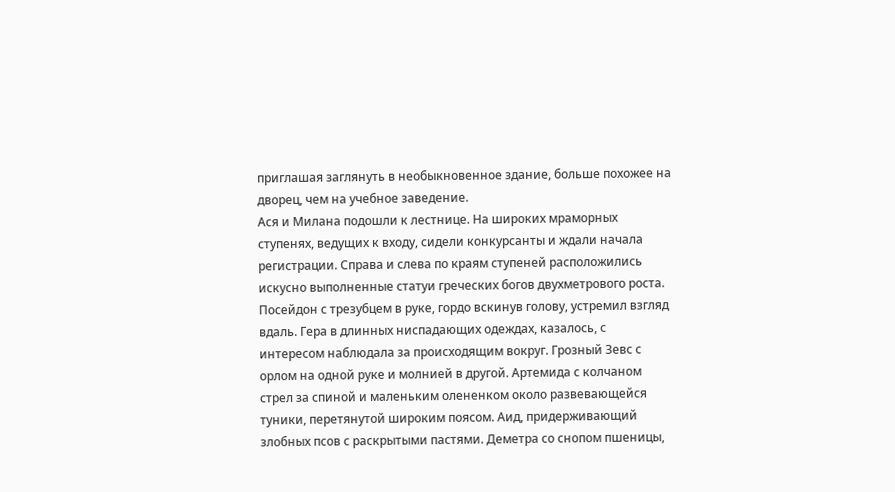приглашая заглянуть в необыкновенное здание, больше похожее на дворец, чем на учебное заведение.
Ася и Милана подошли к лестнице. На широких мраморных ступенях, ведущих к входу, сидели конкурсанты и ждали начала регистрации. Справа и слева по краям ступеней расположились искусно выполненные статуи греческих богов двухметрового роста. Посейдон с трезубцем в руке, гордо вскинув голову, устремил взгляд вдаль. Гера в длинных ниспадающих одеждах, казалось, с интересом наблюдала за происходящим вокруг. Грозный Зевс с орлом на одной руке и молнией в другой. Артемида с колчаном стрел за спиной и маленьким олененком около развевающейся туники, перетянутой широким поясом. Аид, придерживающий злобных псов с раскрытыми пастями. Деметра со снопом пшеницы,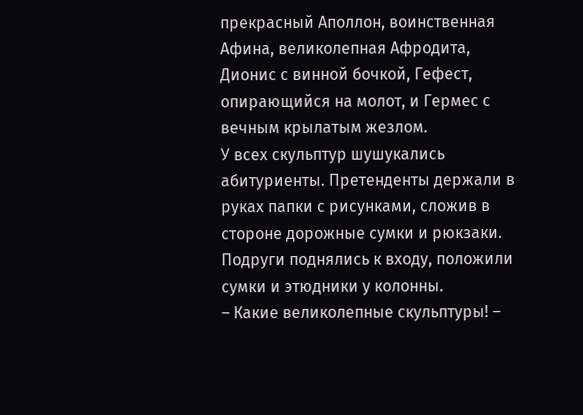прекрасный Аполлон, воинственная Афина, великолепная Афродита, Дионис с винной бочкой, Гефест, опирающийся на молот, и Гермес с вечным крылатым жезлом.
У всех скульптур шушукались абитуриенты. Претенденты держали в руках папки с рисунками, сложив в стороне дорожные сумки и рюкзаки.
Подруги поднялись к входу, положили сумки и этюдники у колонны.
– Какие великолепные скульптуры! –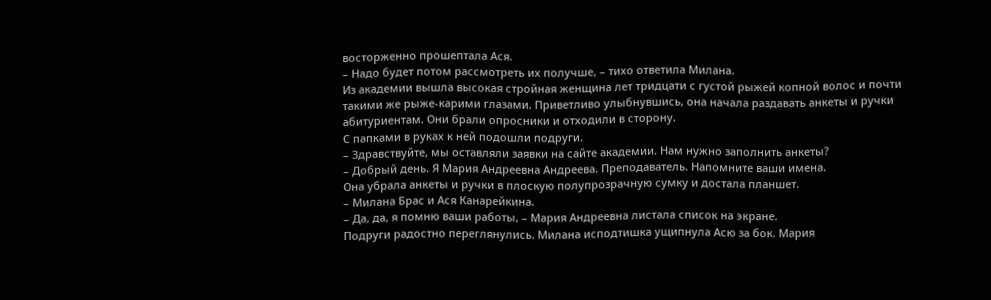восторженно прошептала Ася.
– Надо будет потом рассмотреть их получше, – тихо ответила Милана.
Из академии вышла высокая стройная женщина лет тридцати с густой рыжей копной волос и почти такими же рыже-карими глазами. Приветливо улыбнувшись, она начала раздавать анкеты и ручки абитуриентам. Они брали опросники и отходили в сторону.
С папками в руках к ней подошли подруги.
– Здравствуйте, мы оставляли заявки на сайте академии. Нам нужно заполнить анкеты?
– Добрый день. Я Мария Андреевна Андреева. Преподаватель. Напомните ваши имена.
Она убрала анкеты и ручки в плоскую полупрозрачную сумку и достала планшет.
– Милана Брас и Ася Канарейкина.
– Да, да, я помню ваши работы, – Мария Андреевна листала список на экране.
Подруги радостно переглянулись. Милана исподтишка ущипнула Асю за бок. Мария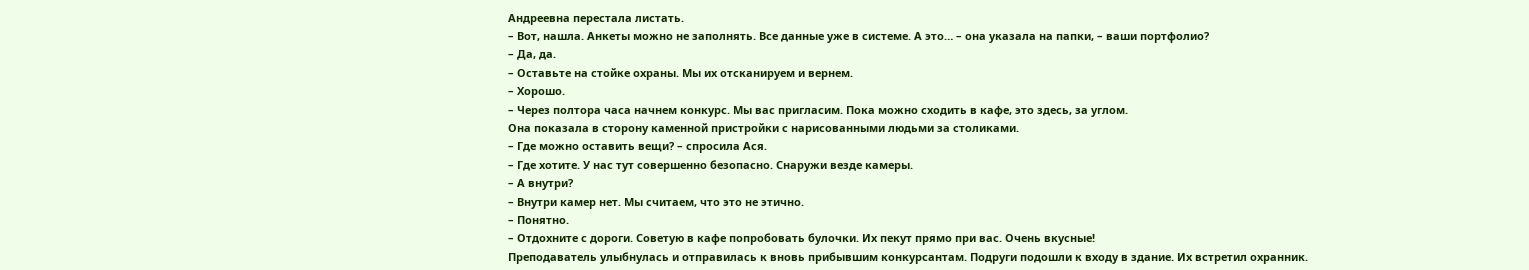Андреевна перестала листать.
– Вот, нашла. Анкеты можно не заполнять. Все данные уже в системе. А это… – она указала на папки, – ваши портфолио?
– Да, да.
– Оставьте на стойке охраны. Мы их отсканируем и вернем.
– Хорошо.
– Через полтора часа начнем конкурс. Мы вас пригласим. Пока можно сходить в кафе, это здесь, за углом.
Она показала в сторону каменной пристройки с нарисованными людьми за столиками.
– Где можно оставить вещи? – спросила Ася.
– Где хотите. У нас тут совершенно безопасно. Снаружи везде камеры.
– А внутри?
– Внутри камер нет. Мы считаем, что это не этично.
– Понятно.
– Отдохните с дороги. Советую в кафе попробовать булочки. Их пекут прямо при вас. Очень вкусные!
Преподаватель улыбнулась и отправилась к вновь прибывшим конкурсантам. Подруги подошли к входу в здание. Их встретил охранник.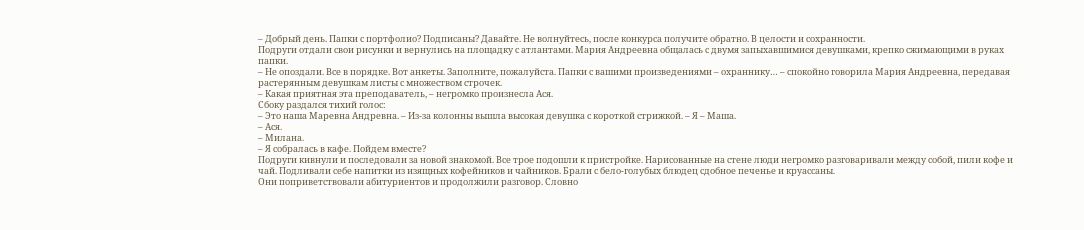– Добрый день. Папки с портфолио? Подписаны? Давайте. Не волнуйтесь, после конкурса получите обратно. В целости и сохранности.
Подруги отдали свои рисунки и вернулись на площадку с атлантами. Мария Андреевна общалась с двумя запыхавшимися девушками, крепко сжимающими в руках папки.
– Не опоздали. Все в порядке. Вот анкеты. Заполните, пожалуйста. Папки с вашими произведениями – охраннику… – спокойно говорила Мария Андреевна, передавая растерянным девушкам листы с множеством строчек.
– Какая приятная эта преподаватель, – негромко произнесла Ася.
Сбоку раздался тихий голос:
– Это наша Маревна Андревна. – Из-за колонны вышла высокая девушка с короткой стрижкой. – Я – Маша.
– Ася.
– Милана.
– Я собралась в кафе. Пойдем вместе?
Подруги кивнули и последовали за новой знакомой. Все трое подошли к пристройке. Нарисованные на стене люди негромко разговаривали между собой, пили кофе и чай. Подливали себе напитки из изящных кофейников и чайников. Брали с бело-голубых блюдец сдобное печенье и круассаны.
Они поприветствовали абитуриентов и продолжили разговор. Словно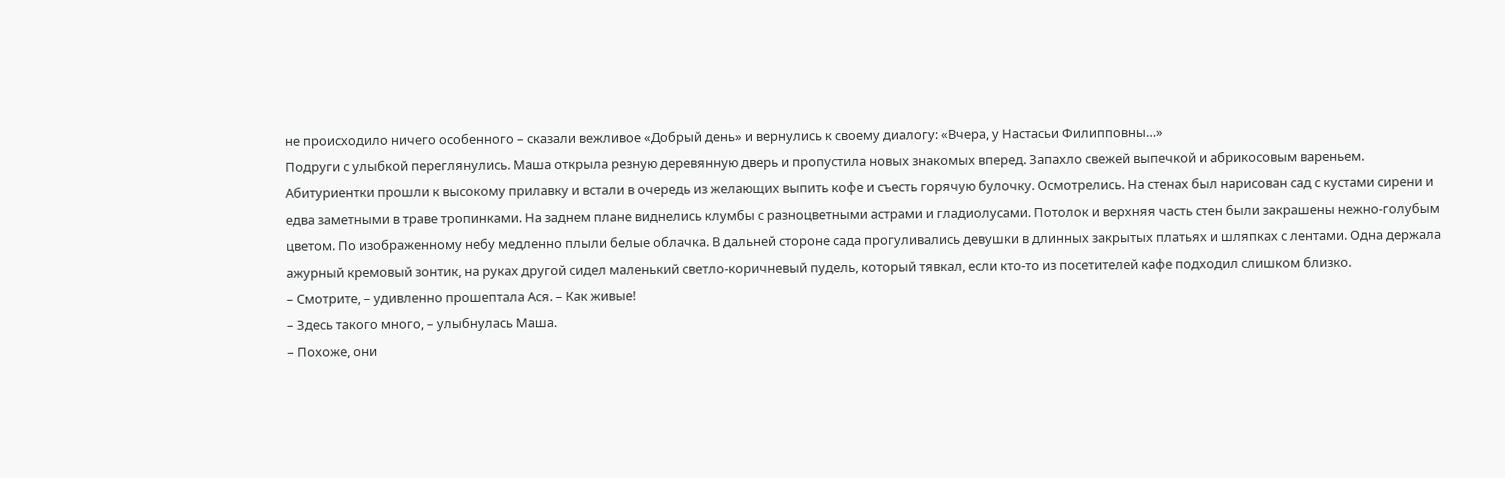не происходило ничего особенного – сказали вежливое «Добрый день» и вернулись к своему диалогу: «Вчера, у Настасьи Филипповны…»
Подруги с улыбкой переглянулись. Маша открыла резную деревянную дверь и пропустила новых знакомых вперед. Запахло свежей выпечкой и абрикосовым вареньем.
Абитуриентки прошли к высокому прилавку и встали в очередь из желающих выпить кофе и съесть горячую булочку. Осмотрелись. На стенах был нарисован сад с кустами сирени и едва заметными в траве тропинками. На заднем плане виднелись клумбы с разноцветными астрами и гладиолусами. Потолок и верхняя часть стен были закрашены нежно-голубым цветом. По изображенному небу медленно плыли белые облачка. В дальней стороне сада прогуливались девушки в длинных закрытых платьях и шляпках с лентами. Одна держала ажурный кремовый зонтик, на руках другой сидел маленький светло-коричневый пудель, который тявкал, если кто-то из посетителей кафе подходил слишком близко.
– Смотрите, – удивленно прошептала Ася. – Как живые!
– Здесь такого много, – улыбнулась Маша.
– Похоже, они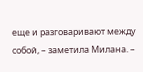еще и разговаривают между собой, – заметила Милана. –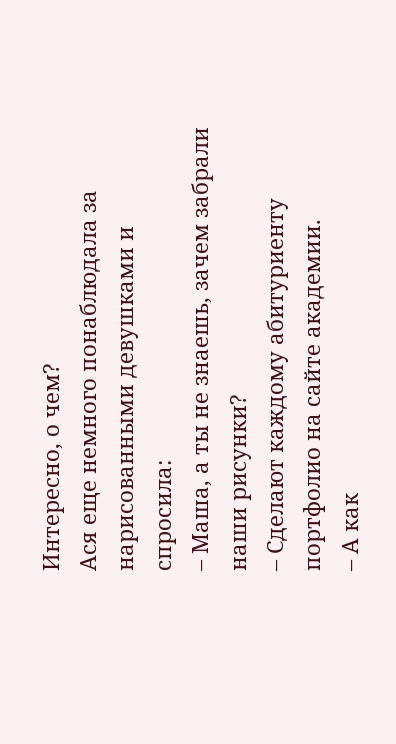Интересно, о чем?
Ася еще немного понаблюдала за нарисованными девушками и спросила:
– Маша, а ты не знаешь, зачем забрали наши рисунки?
– Сделают каждому абитуриенту портфолио на сайте академии.
– А как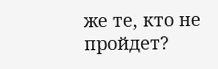же те, кто не пройдет?